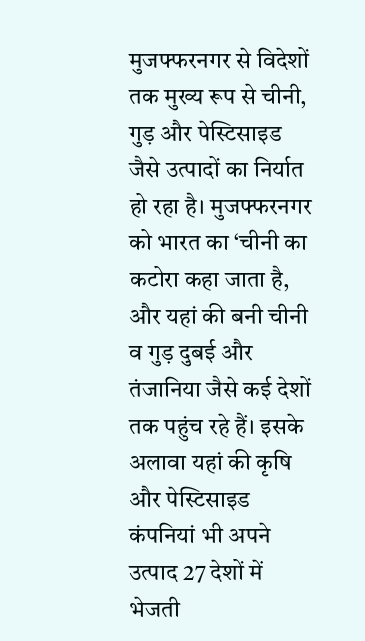मुजफ्फरनगर से विदेशों तक मुख्य रूप से चीनी, गुड़ और पेस्टिसाइड जैसे उत्पादों का निर्यात हो रहा है। मुजफ्फरनगर को भारत का ‘चीनी का कटोरा कहा जाता है, और यहां की बनी चीनी व गुड़ दुबई और तंजानिया जैसे कई देशों तक पहुंच रहे हैं। इसके अलावा यहां की कृषि और पेस्टिसाइड कंपनियां भी अपने उत्पाद 27 देशों में भेजती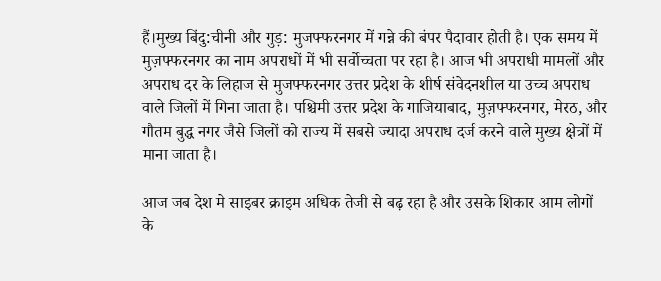हैं।मुख्य बिंदु:चीनी और गुड़: मुजफ्फरनगर में गन्ने की बंपर पैदावार होती है। एक समय में मुज़फ्फरनगर का नाम अपराधों में भी सर्वोच्चता पर रहा है। आज भी अपराधी मामलों और अपराध दर के लिहाज से मुजफ्फरनगर उत्तर प्रदेश के शीर्ष संवेदनशील या उच्च अपराध वाले जिलों में गिना जाता है। पश्चिमी उत्तर प्रदेश के गाजियाबाद, मुज़फ्फरनगर, मेरठ, और गौतम बुद्ध नगर जैसे जिलों को राज्य में सबसे ज्यादा अपराध दर्ज करने वाले मुख्य क्षेत्रों में माना जाता है।

आज जब देश मे साइबर क्राइम अधिक तेजी से बढ़ रहा है और उसके शिकार आम लोगों के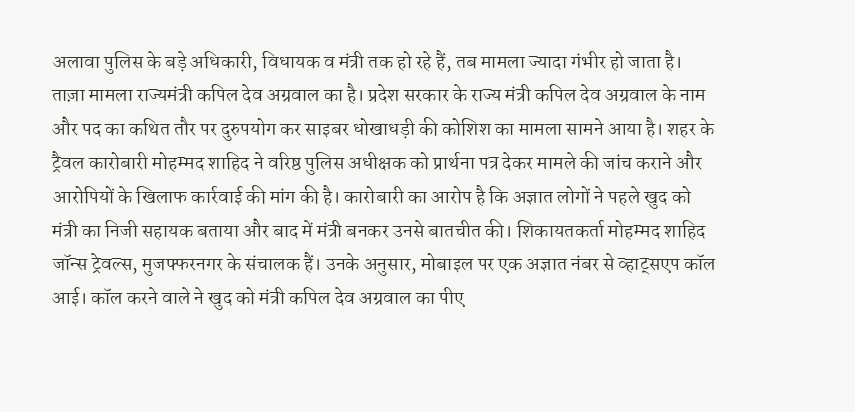अलावा पुलिस के बड़े अधिकारी, विधायक व मंत्री तक हो रहे हैं, तब मामला ज्यादा गंभीर हो जाता है।
ताज़ा मामला राज्यमंत्री कपिल देव अग्रवाल का है। प्रदेश सरकार के राज्य मंत्री कपिल देव अग्रवाल के नाम और पद का कथित तौर पर दुरुपयोग कर साइबर धोखाधड़ी की कोशिश का मामला सामने आया है। शहर के ट्रैवल कारोबारी मोहम्मद शाहिद ने वरिष्ठ पुलिस अधीक्षक को प्रार्थना पत्र देकर मामले की जांच कराने और आरोपियों के खिलाफ कार्रवाई की मांग की है। कारोबारी का आरोप है कि अज्ञात लोगों ने पहले खुद को मंत्री का निजी सहायक बताया और बाद में मंत्री बनकर उनसे बातचीत की। शिकायतकर्ता मोहम्मद शाहिद जॉन्स ट्रेवल्स, मुजफ्फरनगर के संचालक हैं। उनके अनुसार, मोबाइल पर एक अज्ञात नंबर से व्हाट्सएप कॉल आई। कॉल करने वाले ने खुद को मंत्री कपिल देव अग्रवाल का पीए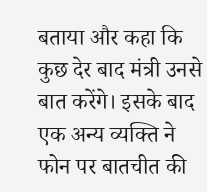बताया और कहा कि कुछ देर बाद मंत्री उनसे बात करेंगे। इसके बाद एक अन्य व्यक्ति ने फोन पर बातचीत की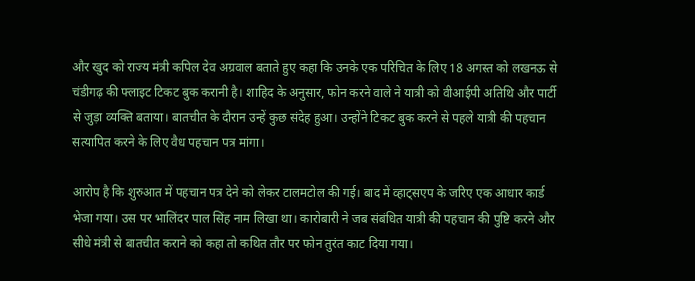और खुद को राज्य मंत्री कपिल देव अग्रवाल बताते हुए कहा कि उनके एक परिचित के लिए 18 अगस्त को लखनऊ से चंडीगढ़ की फ्लाइट टिकट बुक करानी है। शाहिद के अनुसार, फोन करने वाले ने यात्री को वीआईपी अतिथि और पार्टी से जुड़ा व्यक्ति बताया। बातचीत के दौरान उन्हें कुछ संदेह हुआ। उन्होंने टिकट बुक करने से पहले यात्री की पहचान सत्यापित करने के लिए वैध पहचान पत्र मांगा।

आरोप है कि शुरुआत में पहचान पत्र देने को लेकर टालमटोल की गई। बाद में व्हाट्सएप के जरिए एक आधार कार्ड भेजा गया। उस पर भालिंदर पाल सिंह नाम लिखा था। कारोबारी ने जब संबंधित यात्री की पहचान की पुष्टि करने और सीधे मंत्री से बातचीत कराने को कहा तो कथित तौर पर फोन तुरंत काट दिया गया।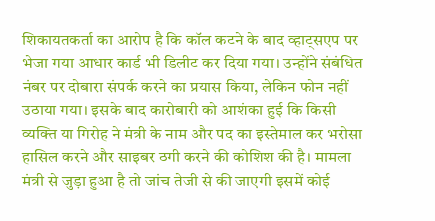शिकायतकर्ता का आरोप है कि कॉल कटने के बाद व्हाट्सएप पर भेजा गया आधार कार्ड भी डिलीट कर दिया गया। उन्होंने संबंधित नंबर पर दोबारा संपर्क करने का प्रयास किया, लेकिन फोन नहीं उठाया गया। इसके बाद कारोबारी को आशंका हुई कि किसी व्यक्ति या गिरोह ने मंत्री के नाम और पद का इस्तेमाल कर भरोसा हासिल करने और साइबर ठगी करने की कोशिश की है। मामला मंत्री से जुड़ा हुआ है तो जांच तेजी से की जाएगी इसमें कोई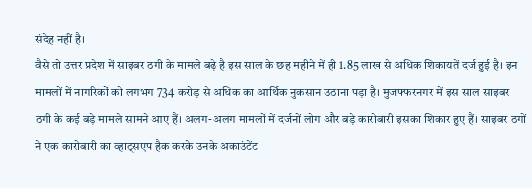संदेह नहीं है।
वैसे तो उत्तर प्रदेश में साइबर ठगी के मामले बढ़े है इस साल के छह महीने में ही 1.85 लाख से अधिक शिकायतें दर्ज हुई है। इन मामलों में नागरिकों को लगभग 734 करोड़ से अधिक का आर्थिक नुकसान उठाना पड़ा है। मुजफ्फरनगर में इस साल साइबर ठगी के कई बड़े मामले सामने आए हैं। अलग-अलग मामलों में दर्जनों लोग और बड़े कारोबारी इसका शिकार हुए हैं। साइबर ठगों ने एक कारोबारी का व्हाट्सएप हैक करके उनके अकाउंटेंट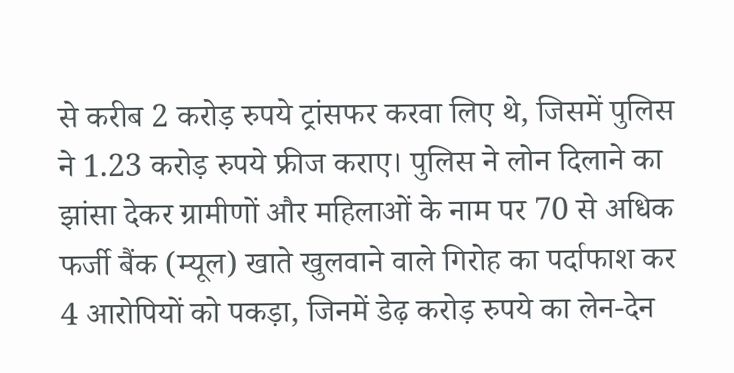से करीब 2 करोड़ रुपये ट्रांसफर करवा लिए थे, जिसमें पुलिस ने 1.23 करोड़ रुपये फ्रीज कराए। पुलिस ने लोन दिलाने का झांसा देकर ग्रामीणों और महिलाओं के नाम पर 70 से अधिक फर्जी बैंक (म्यूल) खाते खुलवाने वाले गिरोह का पर्दाफाश कर 4 आरोपियों को पकड़ा, जिनमें डेढ़ करोड़ रुपये का लेन-देन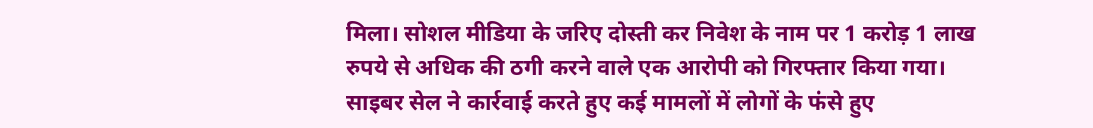मिला। सोशल मीडिया के जरिए दोस्ती कर निवेश के नाम पर 1 करोड़ 1 लाख रुपये से अधिक की ठगी करने वाले एक आरोपी को गिरफ्तार किया गया। साइबर सेल ने कार्रवाई करते हुए कई मामलों में लोगों के फंसे हुए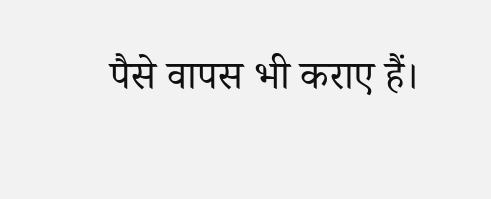पैसे वापस भी कराए हैं।